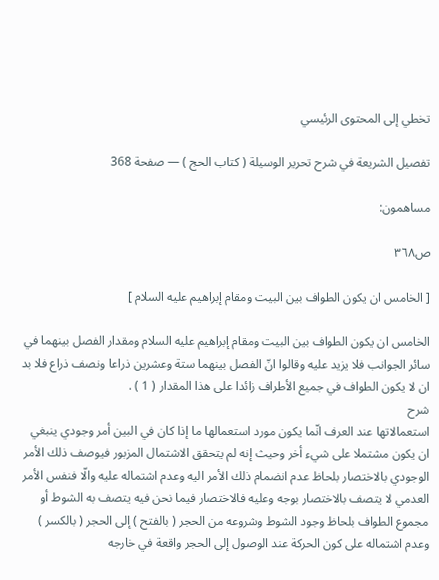تخطي إلى المحتوى الرئيسي

تفصيل الشريعة في شرح تحرير الوسيلة ( كتاب الحج ) — صفحة 368

مساهمون:

ص٣٦٨

[ الخامس ان يكون الطواف بين البيت ومقام إبراهيم عليه السلام ]

الخامس ان يكون الطواف بين البيت ومقام إبراهيم عليه السلام ومقدار الفصل بينهما في سائر الجوانب فلا يزيد عليه وقالوا انّ الفصل بينهما ستة وعشرين ذراعا ونصف ذراع فلا بد ان لا يكون الطواف في جميع الأطراف زائدا على هذا المقدار ( 1 ) .
شرح
استعمالاتها عند العرف انّما يكون مورد استعمالها ما إذا كان في البين أمر وجودي ينبغي ان يكون مشتملا على شيء أخر وحيث إنه لم يتحقق الاشتمال المزبور فيوصف ذلك الأمر الوجودي بالاختصار بلحاظ عدم انضمام ذلك الأمر اليه وعدم اشتماله عليه والّا فنفس الأمر العدمي لا يتصف بالاختصار بوجه وعليه فالاختصار فيما نحن فيه يتصف به الشوط أو مجموع الطواف بلحاظ وجود الشوط وشروعه من الحجر ( بالفتح ) إلى الحجر ( بالكسر ) وعدم اشتماله على كون الحركة عند الوصول إلى الحجر واقعة في خارجه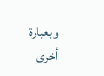وبعبارة أخرى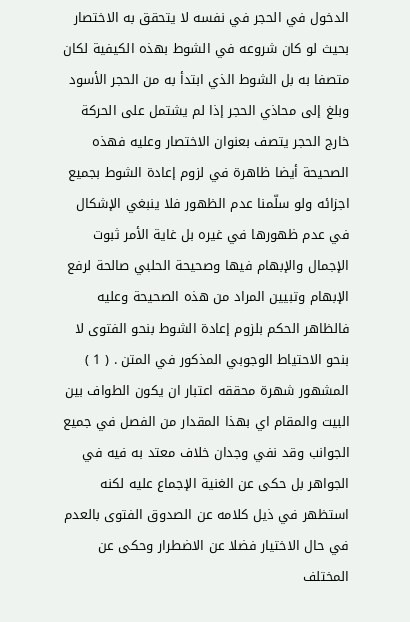الدخول في الحجر في نفسه لا يتحقق به الاختصار بحيث لو كان شروعه في الشوط بهذه الكيفية لكان متصفا به بل الشوط الذي ابتدأ به من الحجر الأسود وبلغ إلى محاذي الحجر إذا لم يشتمل على الحركة خارج الحجر يتصف بعنوان الاختصار وعليه فهذه الصحيحة أيضا ظاهرة في لزوم إعادة الشوط بجميع اجزائه ولو سلّمنا عدم الظهور فلا ينبغي الإشكال في عدم ظهورها في غيره بل غاية الأمر ثبوت الإجمال والإبهام فيها وصحيحة الحلبي صالحة لرفع الإبهام وتبيين المراد من هذه الصحيحة وعليه فالظاهر الحكم بلزوم إعادة الشوط بنحو الفتوى لا بنحو الاحتياط الوجوبي المذكور في المتن . ( 1 ) المشهور شهرة محققه اعتبار ان يكون الطواف بين البيت والمقام اي بهذا المقدار من الفصل في جميع الجوانب وقد نفي وجدان خلاف معتد به فيه في الجواهر بل حكى عن الغنية الإجماع عليه لكنه استظهر في ذيل كلامه عن الصدوق الفتوى بالعدم في حال الاختيار فضلا عن الاضطرار وحكى عن المختلف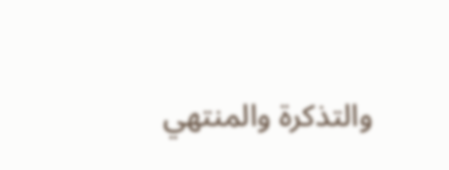والتذكرة والمنتهي